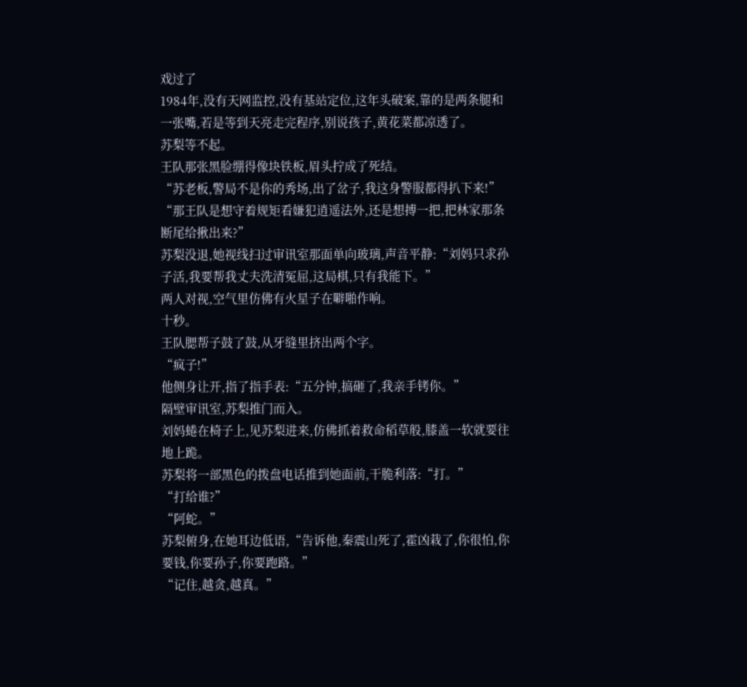戏过了
1984年,没有天网监控,没有基站定位,这年头破案,靠的是两条腿和一张嘴,若是等到天亮走完程序,别说孩子,黄花菜都凉透了。
苏梨等不起。
王队那张黑脸绷得像块铁板,眉头拧成了死结。
“苏老板,警局不是你的秀场,出了岔子,我这身警服都得扒下来!”
“那王队是想守着规矩看嫌犯逍遥法外,还是想搏一把,把林家那条断尾给揪出来?”
苏梨没退,她视线扫过审讯室那面单向玻璃,声音平静:“刘妈只求孙子活,我要帮我丈夫洗清冤屈,这局棋,只有我能下。”
两人对视,空气里仿佛有火星子在噼啪作响。
十秒。
王队腮帮子鼓了鼓,从牙缝里挤出两个字。
“疯子!”
他侧身让开,指了指手表:“五分钟,搞砸了,我亲手铐你。”
隔壁审讯室,苏梨推门而入。
刘妈蜷在椅子上,见苏梨进来,仿佛抓着救命稻草般,膝盖一软就要往地上跪。
苏梨将一部黑色的拨盘电话推到她面前,干脆利落:“打。”
“打给谁?”
“阿蛇。”
苏梨俯身,在她耳边低语,“告诉他,秦震山死了,霍凶栽了,你很怕,你要钱,你要孙子,你要跑路。”
“记住,越贪,越真。”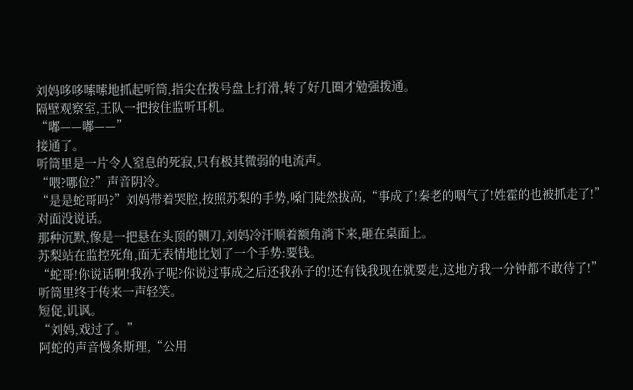刘妈哆哆嗦嗦地抓起听筒,指尖在拨号盘上打滑,转了好几圈才勉强拨通。
隔壁观察室,王队一把按住监听耳机。
“嘟——嘟——”
接通了。
听筒里是一片令人窒息的死寂,只有极其微弱的电流声。
“喂?哪位?”声音阴冷。
“是是蛇哥吗?”刘妈带着哭腔,按照苏梨的手势,嗓门陡然拔高,“事成了!秦老的咽气了!姓霍的也被抓走了!”
对面没说话。
那种沉默,像是一把悬在头顶的铡刀,刘妈冷汗顺着额角淌下来,砸在桌面上。
苏梨站在监控死角,面无表情地比划了一个手势:要钱。
“蛇哥!你说话啊!我孙子呢?你说过事成之后还我孙子的!还有钱我现在就要走,这地方我一分钟都不敢待了!”
听筒里终于传来一声轻笑。
短促,讥讽。
“刘妈,戏过了。”
阿蛇的声音慢条斯理,“公用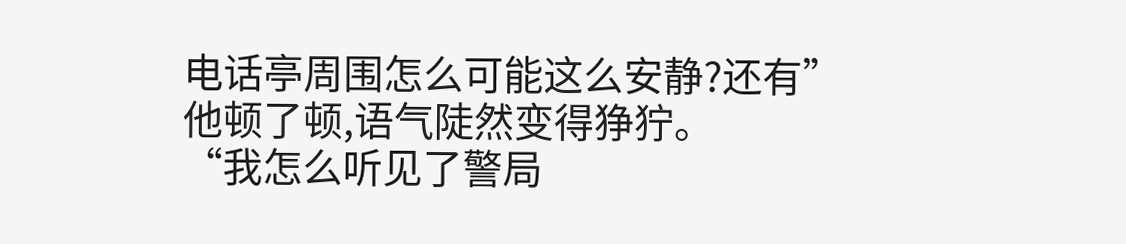电话亭周围怎么可能这么安静?还有”
他顿了顿,语气陡然变得狰狞。
“我怎么听见了警局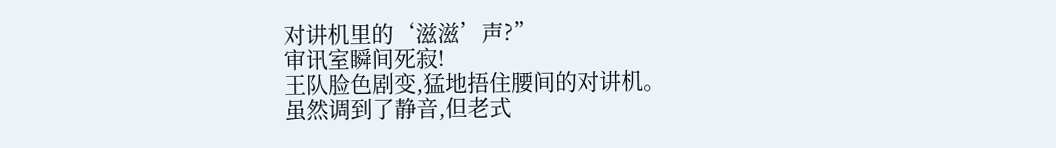对讲机里的‘滋滋’声?”
审讯室瞬间死寂!
王队脸色剧变,猛地捂住腰间的对讲机。
虽然调到了静音,但老式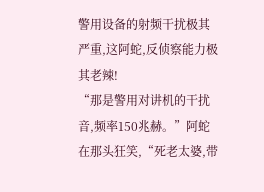警用设备的射频干扰极其严重,这阿蛇,反侦察能力极其老辣!
“那是警用对讲机的干扰音,频率150兆赫。”阿蛇在那头狂笑,“死老太婆,带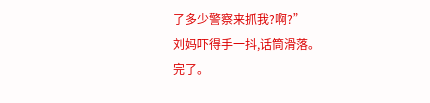了多少警察来抓我?啊?”
刘妈吓得手一抖,话筒滑落。
完了。